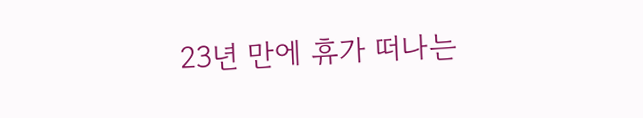23년 만에 휴가 떠나는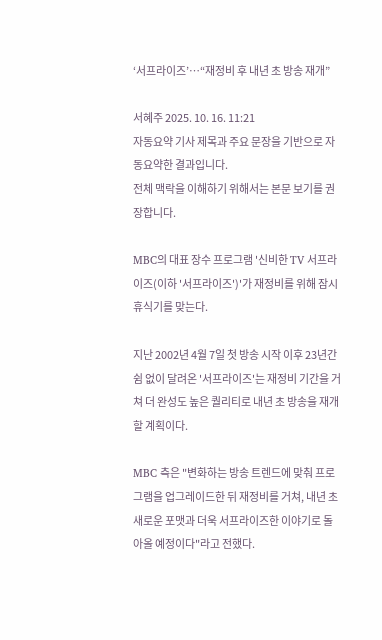‘서프라이즈’…“재정비 후 내년 초 방송 재개”

서혜주 2025. 10. 16. 11:21
자동요약 기사 제목과 주요 문장을 기반으로 자동요약한 결과입니다.
전체 맥락을 이해하기 위해서는 본문 보기를 권장합니다.

MBC의 대표 장수 프로그램 '신비한 TV 서프라이즈(이하 '서프라이즈')'가 재정비를 위해 잠시 휴식기를 맞는다.

지난 2002년 4월 7일 첫 방송 시작 이후 23년간 쉼 없이 달려온 '서프라이즈'는 재정비 기간을 거쳐 더 완성도 높은 퀄리티로 내년 초 방송을 재개할 계획이다.

MBC 측은 "변화하는 방송 트렌드에 맞춰 프로그램을 업그레이드한 뒤 재정비를 거쳐, 내년 초 새로운 포맷과 더욱 서프라이즈한 이야기로 돌아올 예정이다"라고 전했다.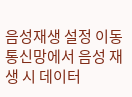음성재생 설정 이동 통신망에서 음성 재생 시 데이터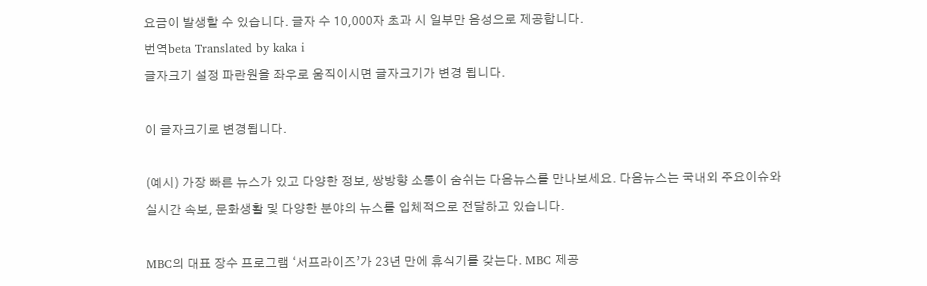요금이 발생할 수 있습니다. 글자 수 10,000자 초과 시 일부만 음성으로 제공합니다.
번역beta Translated by kaka i
글자크기 설정 파란원을 좌우로 움직이시면 글자크기가 변경 됩니다.

이 글자크기로 변경됩니다.

(예시) 가장 빠른 뉴스가 있고 다양한 정보, 쌍방향 소통이 숨쉬는 다음뉴스를 만나보세요. 다음뉴스는 국내외 주요이슈와 실시간 속보, 문화생활 및 다양한 분야의 뉴스를 입체적으로 전달하고 있습니다.

MBC의 대표 장수 프로그램 ‘서프라이즈’가 23년 만에 휴식기를 갖는다. MBC 제공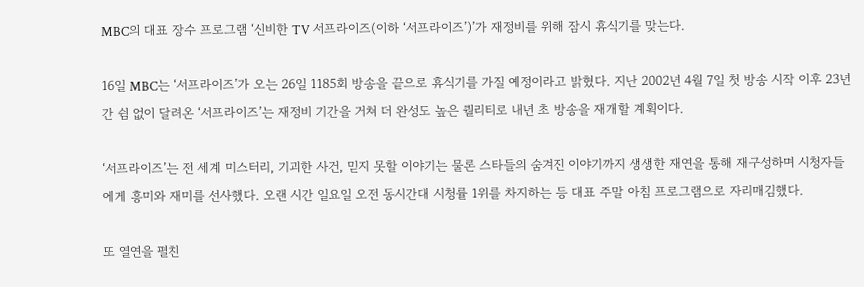MBC의 대표 장수 프로그램 ‘신비한 TV 서프라이즈(이하 ‘서프라이즈’)’가 재정비를 위해 잠시 휴식기를 맞는다.

16일 MBC는 ‘서프라이즈’가 오는 26일 1185회 방송을 끝으로 휴식기를 가질 예정이라고 밝혔다. 지난 2002년 4월 7일 첫 방송 시작 이후 23년간 쉼 없이 달려온 ‘서프라이즈’는 재정비 기간을 거쳐 더 완성도 높은 퀄리티로 내년 초 방송을 재개할 계획이다.

‘서프라이즈’는 전 세계 미스터리, 기괴한 사건, 믿지 못할 이야기는 물론 스타들의 숨겨진 이야기까지 생생한 재연을 통해 재구성하며 시청자들에게 흥미와 재미를 선사했다. 오랜 시간 일요일 오전 동시간대 시청률 1위를 차지하는 등 대표 주말 아침 프로그램으로 자리매김했다.

또 열연을 펼친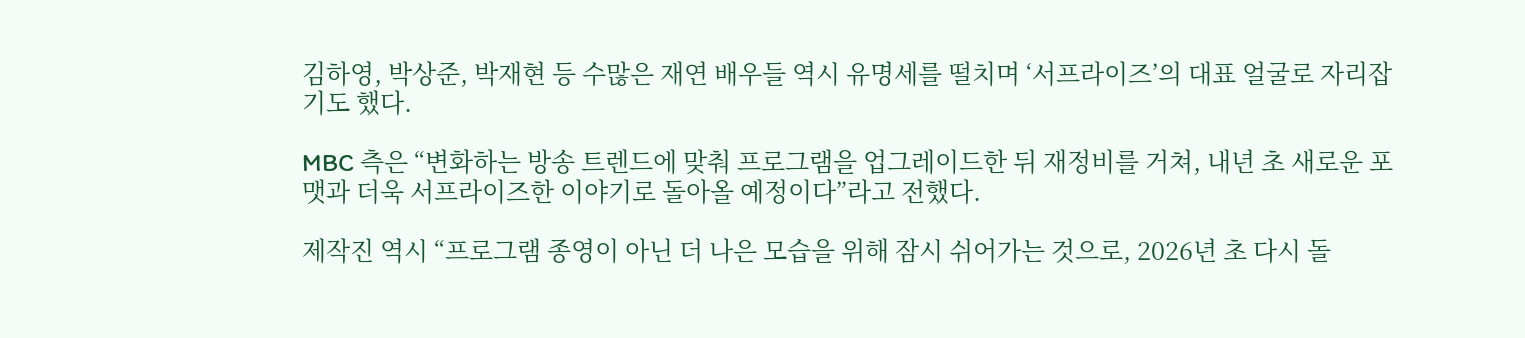김하영, 박상준, 박재현 등 수많은 재연 배우들 역시 유명세를 떨치며 ‘서프라이즈’의 대표 얼굴로 자리잡기도 했다.

MBC 측은 “변화하는 방송 트렌드에 맞춰 프로그램을 업그레이드한 뒤 재정비를 거쳐, 내년 초 새로운 포맷과 더욱 서프라이즈한 이야기로 돌아올 예정이다”라고 전했다.

제작진 역시 “프로그램 종영이 아닌 더 나은 모습을 위해 잠시 쉬어가는 것으로, 2026년 초 다시 돌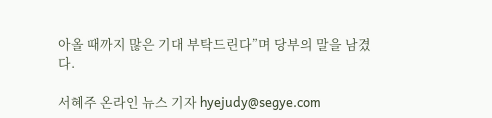아올 때까지 많은 기대 부탁드린다”며 당부의 말을 남겼다.

서혜주 온라인 뉴스 기자 hyejudy@segye.com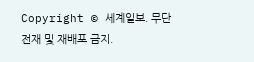Copyright © 세계일보. 무단전재 및 재배포 금지.